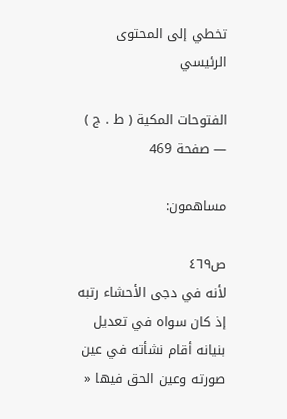تخطي إلى المحتوى الرئيسي

الفتوحات المكية ( ط . ج ) — صفحة 469

مساهمون:

ص٤٦٩
لأنه في دجى الأحشاء رتبه إذ كان سواه في تعديل بنيانه أقام نشأته في عين صورته وعين الحق فيها «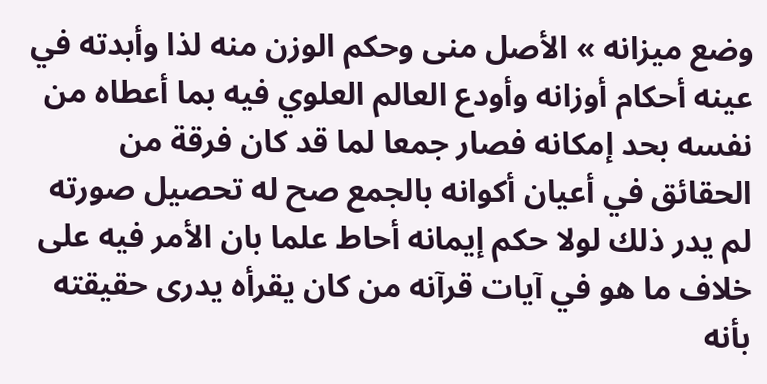وضع ميزانه » الأصل منى وحكم الوزن منه لذا وأبدته في عينه أحكام أوزانه وأودع العالم العلوي فيه بما أعطاه من نفسه بحد إمكانه فصار جمعا لما قد كان فرقة من الحقائق في أعيان أكوانه بالجمع صح له تحصيل صورته لم يدر ذلك لولا حكم إيمانه أحاط علما بان الأمر فيه على خلاف ما هو في آيات قرآنه من كان يقرأه يدرى حقيقته بأنه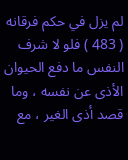لم يزل في حكم فرقانه
( 483 ) فلو لا شرف النفس ما دفع الحيوان الأذى عن نفسه ، وما قصد أذى الغير ، مع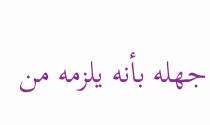جهله بأنه يلزمه من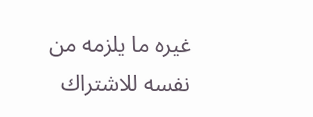غيره ما يلزمه من نفسه للاشتراك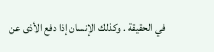في الحقيقة . وكذلك الإنسان إذا دفع الأذى عن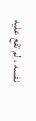نفسه ، لم تقع عليه